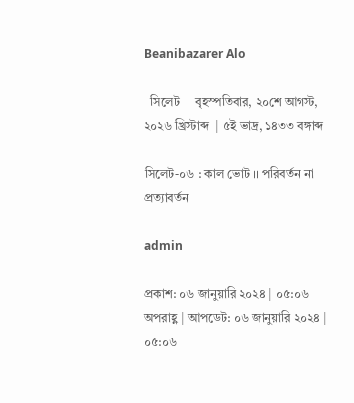Beanibazarer Alo

  সিলেট     বৃহস্পতিবার, ২০শে আগস্ট, ২০২৬ খ্রিস্টাব্দ  | ৫ই ভাদ্র, ১৪৩৩ বঙ্গাব্দ

সিলেট-০৬ : কাল ভোট ।। পরিবর্তন না প্রত্যাবর্তন

admin

প্রকাশ: ০৬ জানুয়ারি ২০২৪ | ০৫:০৬ অপরাহ্ণ | আপডেট: ০৬ জানুয়ারি ২০২৪ | ০৫:০৬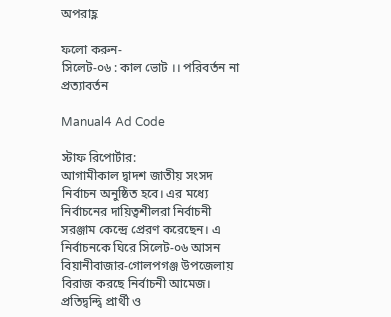অপরাহ্ণ

ফলো করুন-
সিলেট-০৬ : কাল ভোট ।। পরিবর্তন না প্রত্যাবর্তন

Manual4 Ad Code

স্টাফ রিপোর্টার:
আগামীকাল দ্বাদশ জাতীয় সংসদ নির্বাচন অনুষ্ঠিত হবে। এর মধ্যে নির্বাচনের দায়িত্বশীলরা নির্বাচনী সরঞ্জাম কেন্দ্রে প্রেরণ করেছেন। এ নির্বাচনকে ঘিরে সিলেট-০৬ আসন বিয়ানীবাজার-গোলপগঞ্জ উপজেলায় বিরাজ করছে নির্বাচনী আমেজ। প্রতিদ্বন্দ্বি প্রার্থী ও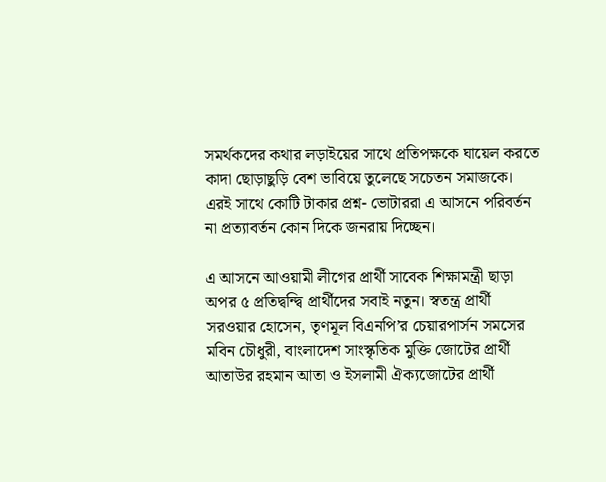সমর্থকদের কথার লড়াইয়ের সাথে প্রতিপক্ষকে ঘায়েল করতে কাদা ছোড়াছুড়ি বেশ ভাবিয়ে তুলেছে সচেতন সমাজকে। এরই সাথে কোটি টাকার প্রশ্ন- ভোটাররা এ আসনে পরিবর্তন না প্রত্যাবর্তন কোন দিকে জনরায় দিচ্ছেন।

এ আসনে আওয়ামী লীগের প্রার্থী সাবেক শিক্ষামন্ত্রী ছাড়া অপর ৫ প্রতিদ্বন্দ্বি প্রার্থীদের সবাই নতুন। স্বতন্ত্র প্রার্থী সরওয়ার হোসেন, তৃণমূল বিএনপি’র চেয়ারপার্সন সমসের মবিন চৌধুরী, বাংলাদেশ সাংস্কৃতিক মুক্তি জোটের প্রার্থী আতাউর রহমান আতা ও ইসলামী ঐক্যজোটের প্রার্থী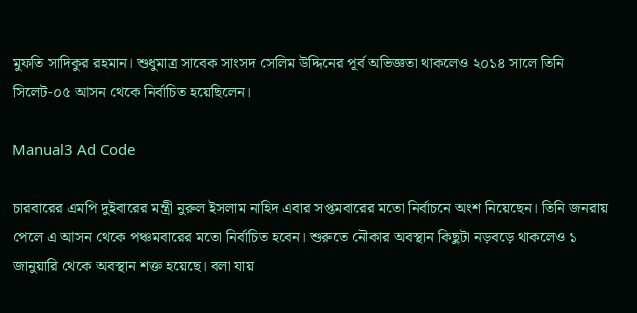মুফতি সাদিকুর রহমান। শুধুমাত্র সাবেক সাংসদ সেলিম উদ্দিনের পূর্ব অভিজ্ঞতা থাকলেও ২০১৪ সালে তিনি সিলেট-০৫ আসন থেকে নির্বাচিত হয়েছিলেন।

Manual3 Ad Code

চারবারের এমপি দুইবারের মন্ত্রী নুরুল ইসলাম নাহিদ এবার সপ্তমবারের মতো নির্বাচনে অংশ নিয়েছেন। তিনি জনরায় পেলে এ আসন থেকে পঞ্চমবারের মতো নির্বাচিত হবেন। শুরুতে নৌকার অবস্থান কিছুটা নড়বড়ে থাকলেও ১ জানুয়ারি থেকে অবস্থান শক্ত হয়েছে। বলা যায়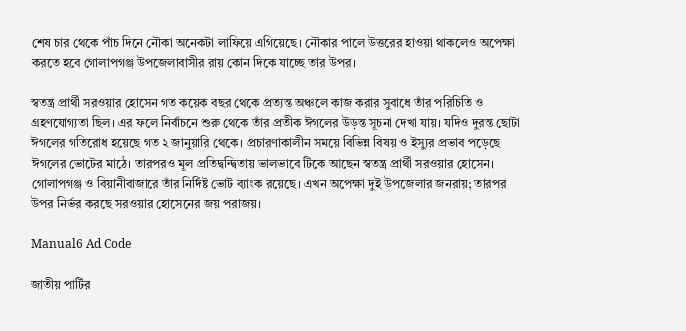শেষ চার থেকে পাঁচ দিনে নৌকা অনেকটা লাফিয়ে এগিয়েছে। নৌকার পালে উত্তরের হাওয়া থাকলেও অপেক্ষা করতে হবে গোলাপগঞ্জ উপজেলাবাসীর রায় কোন দিকে যাচ্ছে তার উপর।

স্বতন্ত্র প্রার্থী সরওয়ার হোসেন গত কয়েক বছর থেকে প্রত্যন্ত অঞ্চলে কাজ করার সুবাধে তাঁর পরিচিতি ও গ্রহণযোগ্যতা ছিল। এর ফলে নির্বাচনে শুরু থেকে তাঁর প্রতীক ঈগলের উড়ন্ত সূচনা দেখা যায়। যদিও দুরন্ত ছোটা ঈগলের গতিরোধ হয়েছে গত ২ জানুয়ারি থেকে। প্রচারণাকালীন সময়ে বিভিন্ন বিষয় ও ইস্যুর প্রভাব পড়েছে ঈগলের ভোটের মাঠে। তারপরও মূল প্রতিদ্বন্দ্বিতায় ভালভাবে টিকে আছেন স্বতন্ত্র প্রার্থী সরওয়ার হোসেন। গোলাপগঞ্জ ও বিয়ানীবাজারে তাঁর নির্দিষ্ট ভোট ব্যাংক রয়েছে। এখন অপেক্ষা দুই উপজেলার জনরায়; তারপর উপর নির্ভর করছে সরওয়ার হোসেনের জয় পরাজয়।

Manual6 Ad Code

জাতীয় পার্টির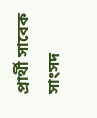প্রার্থী সাবেক সাংসদ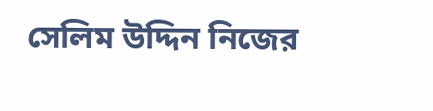সেলিম উদ্দিন নিজের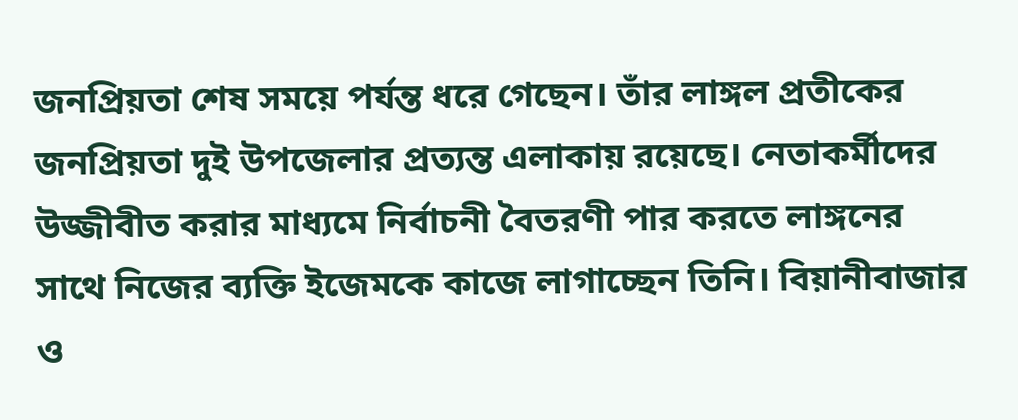জনপ্রিয়তা শেষ সময়ে পর্যন্ত ধরে গেছেন। তাঁর লাঙ্গল প্রতীকের জনপ্রিয়তা দুই উপজেলার প্রত্যন্ত এলাকায় রয়েছে। নেতাকর্মীদের উজ্জীবীত করার মাধ্যমে নির্বাচনী বৈতরণী পার করতে লাঙ্গনের সাথে নিজের ব্যক্তি ইজেমকে কাজে লাগাচ্ছেন তিনি। বিয়ানীবাজার ও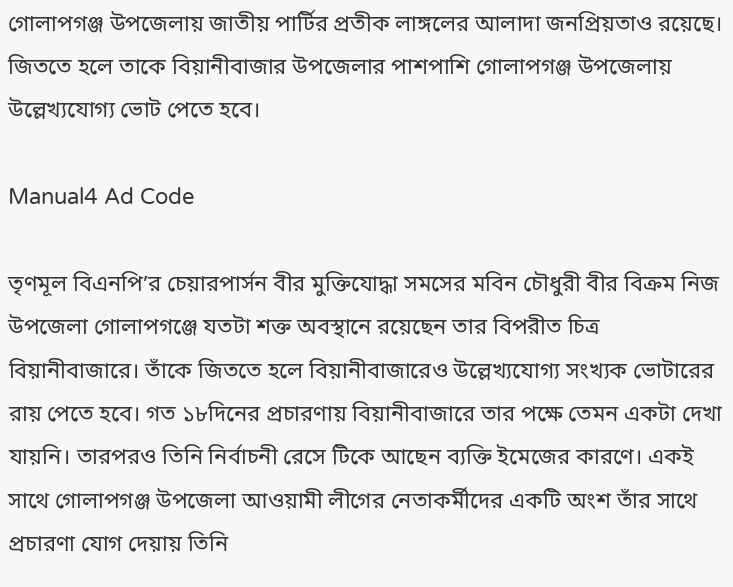গোলাপগঞ্জ উপজেলায় জাতীয় পার্টির প্রতীক লাঙ্গলের আলাদা জনপ্রিয়তাও রয়েছে। জিততে হলে তাকে বিয়ানীবাজার উপজেলার পাশপাশি গোলাপগঞ্জ উপজেলায় উল্লেখ্যযোগ্য ভোট পেতে হবে।

Manual4 Ad Code

তৃণমূল বিএনপি’র চেয়ারপার্সন বীর মুক্তিযোদ্ধা সমসের মবিন চৌধুরী বীর বিক্রম নিজ উপজেলা গোলাপগঞ্জে যতটা শক্ত অবস্থানে রয়েছেন তার বিপরীত চিত্র বিয়ানীবাজারে। তাঁকে জিততে হলে বিয়ানীবাজারেও উল্লেখ্যযোগ্য সংখ্যক ভোটারের রায় পেতে হবে। গত ১৮দিনের প্রচারণায় বিয়ানীবাজারে তার পক্ষে তেমন একটা দেখা যায়নি। তারপরও তিনি নির্বাচনী রেসে টিকে আছেন ব্যক্তি ইমেজের কারণে। একই সাথে গোলাপগঞ্জ উপজেলা আওয়ামী লীগের নেতাকর্মীদের একটি অংশ তাঁর সাথে প্রচারণা যোগ দেয়ায় তিনি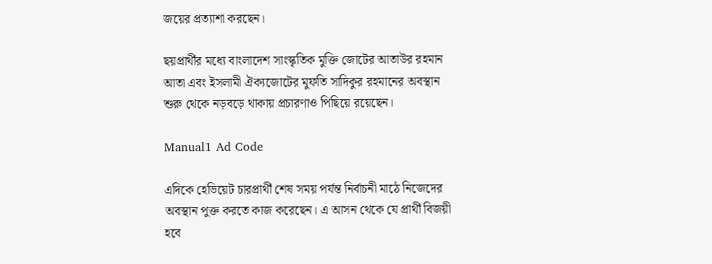জয়ের প্রত্যাশা করছেন।

ছয়প্রার্থীর মধ্যে বাংলাদেশ সাংস্কৃতিক মুক্তি জোটের আতাউর রহমান আতা এবং ইসলামী ঐক্যজোটের মুফতি সাদিকুর রহমানের অবস্থান শুরু থেকে নড়বড়ে থাকায় প্রচারণাও পিছিয়ে রয়েছেন।

Manual1 Ad Code

এদিকে হেভিয়েট চারপ্রার্থী শেষ সময় পর্যন্ত নির্বাচনী মাঠে নিজেদের অবস্থান পুক্ত করতে কাজ করেছেন। এ আসন থেকে যে প্রার্থী বিজয়ী হবে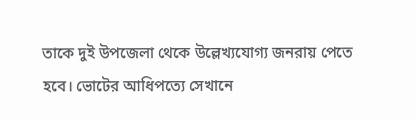তাকে দুই উপজেলা থেকে উল্লেখ্যযোগ্য জনরায় পেতে হবে। ভোটের আধিপত্যে সেখানে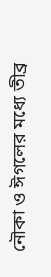নৌকা ও ঈগলের মধ্যে তীব্র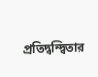প্রতিদ্বন্দ্বিতার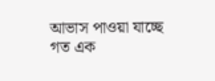আভাস পাওয়া যাচ্ছে গত এক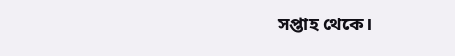সপ্তাহ থেকে।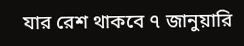যার রেশ থাকবে ৭ জানুয়ারি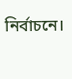নির্বাচনে।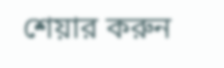শেয়ার করুন